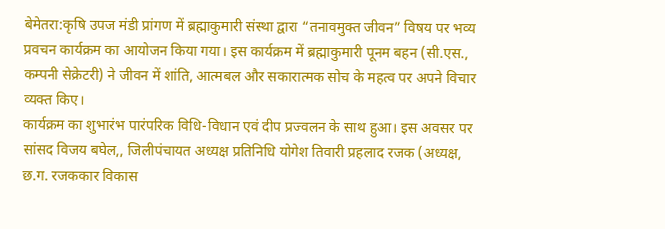बेमेतरा:कृषि उपज मंडी प्रांगण में ब्रह्माकुमारी संस्था द्वारा “तनावमुक्त जीवन” विषय पर भव्य प्रवचन कार्यक्रम का आयोजन किया गया। इस कार्यक्रम में ब्रह्माकुमारी पूनम बहन (सी.एस., कम्पनी सेक्रेटरी) ने जीवन में शांति, आत्मबल और सकारात्मक सोच के महत्व पर अपने विचार व्यक्त किए।
कार्यक्रम का शुभारंभ पारंपरिक विधि-विधान एवं दीप प्रज्वलन के साथ हुआ। इस अवसर पर सांसद विजय बघेल,, जिलीपंचायत अध्यक्ष प्रतिनिधि योगेश तिवारी प्रहलाद रजक (अध्यक्ष, छ.ग. रजककार विकास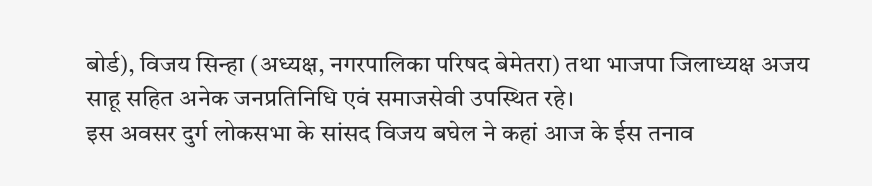बोर्ड), विजय सिन्हा (अध्यक्ष, नगरपालिका परिषद बेमेतरा) तथा भाजपा जिलाध्यक्ष अजय साहू सहित अनेक जनप्रतिनिधि एवं समाजसेवी उपस्थित रहे।
इस अवसर दुर्ग लोकसभा के सांसद विजय बघेल ने कहां आज के ईस तनाव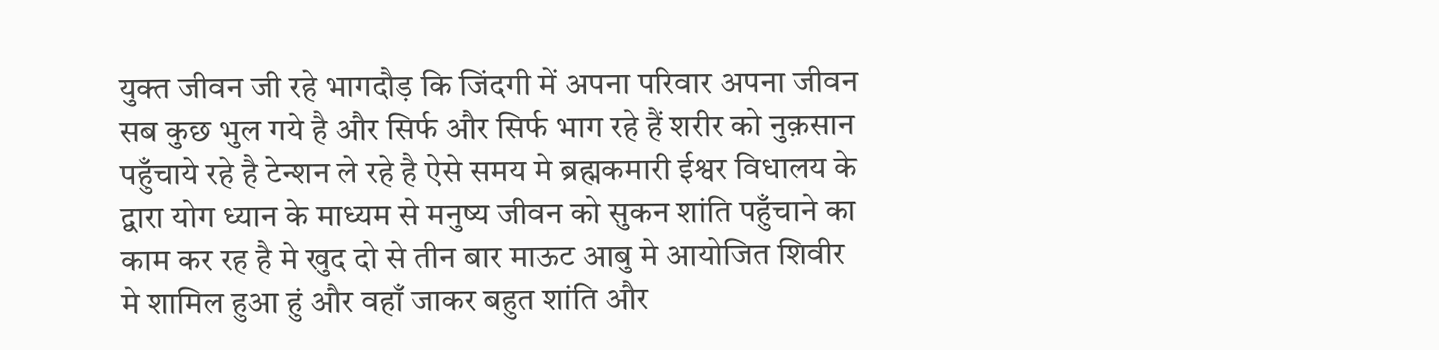युक्त जीवन जी रहे भागदौड़ कि जिंदगी में अपना परिवार अपना जीवन सब कुछ भुल गये है और सिर्फ और सिर्फ भाग रहे हैं शरीर को नुक़सान पहुँचाये रहे है टेन्शन ले रहे है ऐसे समय मे ब्रह्मकमारी ईश्वर विधालय के द्वारा योग ध्यान के माध्यम से मनुष्य जीवन को सुकन शांति पहुँचाने का काम कर रह है मे खुद दो से तीन बार माऊट आबु मे आयोजित शिवीर मे शामिल हुआ हुं और वहाँ जाकर बहुत शांति और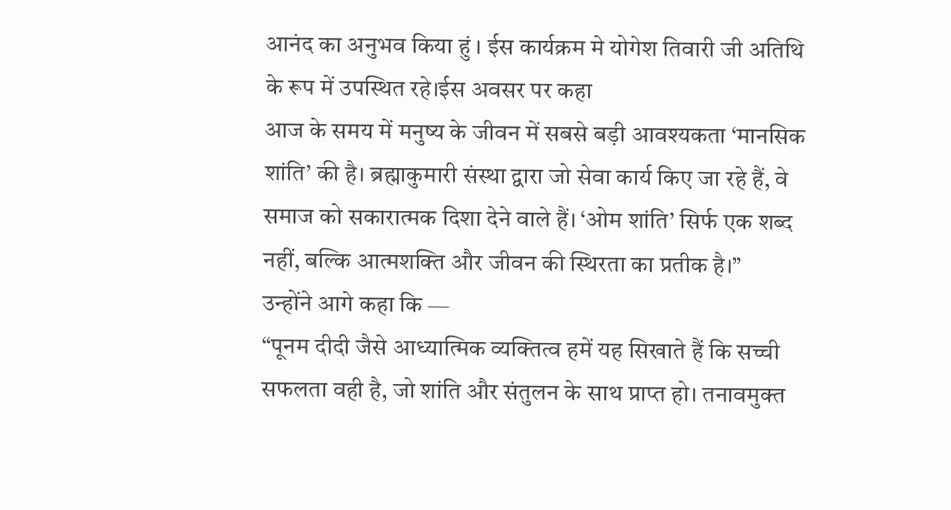आनंद का अनुभव किया हुं । ईस कार्यक्रम मे योगेश तिवारी जी अतिथि के रूप में उपस्थित रहे।ईस अवसर पर कहा
आज के समय में मनुष्य के जीवन में सबसे बड़ी आवश्यकता ‘मानसिक शांति’ की है। ब्रह्माकुमारी संस्था द्वारा जो सेवा कार्य किए जा रहे हैं, वे समाज को सकारात्मक दिशा देने वाले हैं। ‘ओम शांति’ सिर्फ एक शब्द नहीं, बल्कि आत्मशक्ति और जीवन की स्थिरता का प्रतीक है।”
उन्होंने आगे कहा कि —
“पूनम दीदी जैसे आध्यात्मिक व्यक्तित्व हमें यह सिखाते हैं कि सच्ची सफलता वही है, जो शांति और संतुलन के साथ प्राप्त हो। तनावमुक्त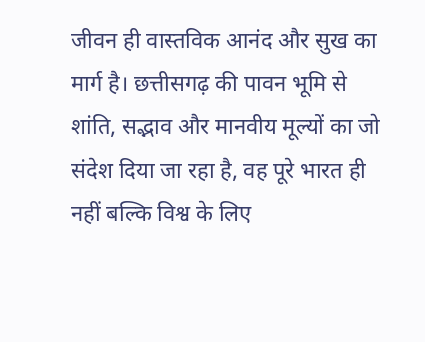जीवन ही वास्तविक आनंद और सुख का मार्ग है। छत्तीसगढ़ की पावन भूमि से शांति, सद्भाव और मानवीय मूल्यों का जो संदेश दिया जा रहा है, वह पूरे भारत ही नहीं बल्कि विश्व के लिए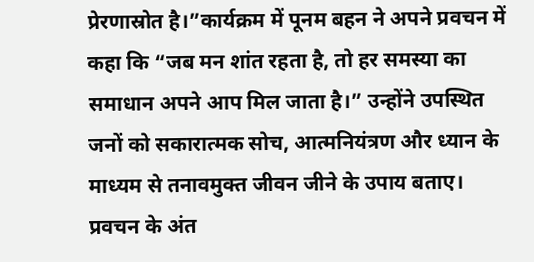प्रेरणास्रोत है।”कार्यक्रम में पूनम बहन ने अपने प्रवचन में कहा कि “जब मन शांत रहता है, तो हर समस्या का समाधान अपने आप मिल जाता है।” उन्होंने उपस्थित जनों को सकारात्मक सोच, आत्मनियंत्रण और ध्यान के माध्यम से तनावमुक्त जीवन जीने के उपाय बताए।
प्रवचन के अंत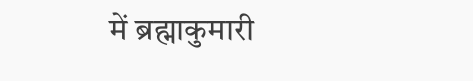में ब्रह्माकुमारी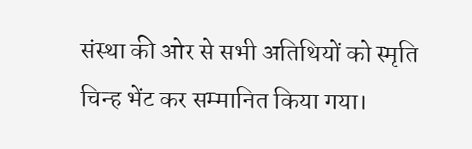संस्था की ओर से सभी अतिथियों को स्मृति चिन्ह भेंट कर सम्मानित किया गया।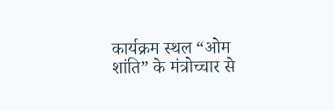कार्यक्रम स्थल “ओम शांति” के मंत्रोच्चार से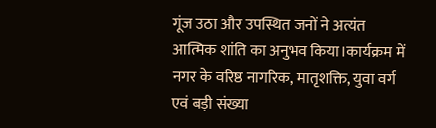गूंज उठा और उपस्थित जनों ने अत्यंत आत्मिक शांति का अनुभव किया।कार्यक्रम में नगर के वरिष्ठ नागरिक, मातृशक्ति, युवा वर्ग एवं बड़ी संख्या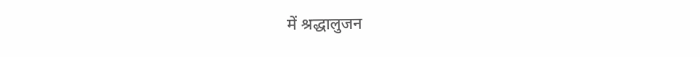में श्रद्धालुजन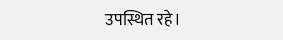उपस्थित रहे।